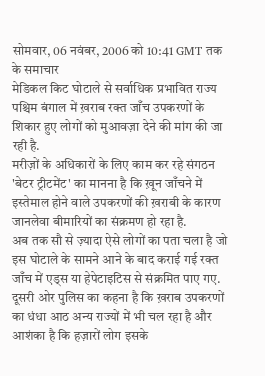सोमवार, 06 नवंबर, 2006 को 10:41 GMT तक के समाचार
मेडिकल किट घोटाले से सर्वाधिक प्रभावित राज्य पश्चिम बंगाल में ख़राब रक्त जाँच उपकरणों के शिकार हुए लोगों को मुआवज़ा देने की मांग की जा रही है.
मरीज़ों के अधिकारों के लिए काम कर रहे संगठन 'बेटर ट्रीटमेंट' का मानना है कि ख़ून जाँचने में इस्तेमाल होने वाले उपकरणों की ख़राबी के कारण जानलेवा बीमारियों का संक्रमण हो रहा है.
अब तक सौ से ज़्यादा ऐसे लोगों का पता चला है जो इस घोटाले के सामने आने के बाद कराई गई रक्त जाँच में एड्स या हेपेटाइटिस से संक्रमित पाए गए.
दूसरी ओर पुलिस का कहना है कि ख़राब उपकरणों का धंधा आठ अन्य राज्यों में भी चल रहा है और आशंका है कि हज़ारों लोग इसके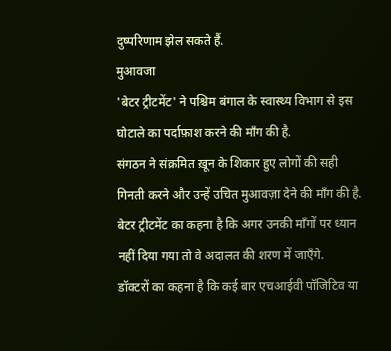दुष्परिणाम झेल सकते हैं.
मुआवजा
'बेटर ट्रीटमेंट' ने पश्चिम बंगाल के स्वास्थ्य विभाग से इस घोटाले का पर्दाफ़ाश करने की माँग की है.
संगठन ने संक्रमित ख़ून के शिकार हुए लोगों की सही गिनती करने और उन्हें उचित मुआवज़ा देने की माँग की है.
बेटर ट्रीटमेंट का कहना है कि अगर उनकी माँगों पर ध्यान नहीं दिया गया तो वे अदालत की शरण में जाएँगे.
डॉक्टरों का कहना है कि कई बार एचआईवी पॉजिटिव या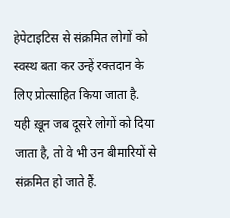हेपेटाइटिस से संक्रमित लोगों को स्वस्थ बता कर उन्हें रक्तदान के लिए प्रोत्साहित किया जाता है.
यही ख़ून जब दूसरे लोगों को दिया जाता है, तो वे भी उन बीमारियों से संक्रमित हो जाते हैं.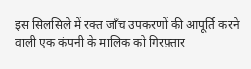इस सिलसिले में रक्त जाँच उपकरणों की आपूर्ति करने वाली एक कंपनी के मालिक को गिरफ़्तार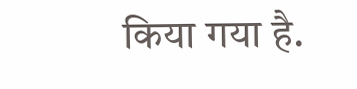किया गया है.